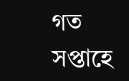গত সপ্তাহে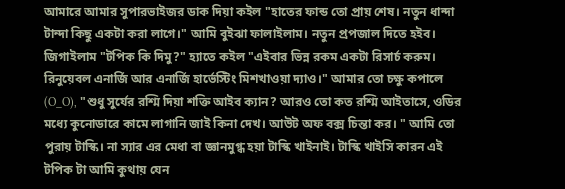আমারে আমার সুপারভাইজর ডাক দিয়া কইল "হাতের ফান্ড তো প্রায় শেষ। নতুন ধান্দা টান্দা কিছু একটা করা লাগে।" আমি বুইঝা ফালাইলাম। নতুন প্রপজাল দিতে হইব। জিগাইলাম "টপিক কি দিমু?" হ্যাতে কইল "এইবার ভিন্ন রকম একটা রিসার্চ করুম। রিনুয়েবল এনার্জি আর এনার্জি হার্ভেস্টিং মিশখাওয়া দ্যাও।" আমার তো চক্ষু কপালে (O_O), "শুধু সুর্যের রশ্মি দিয়া শক্তি আইব ক্যান? আরও তো কত রশ্মি আইতাসে, ওডির মধ্যে কুনোডারে কামে লাগানি জাই কিনা দেখ। আউট অফ বক্স চিন্তা কর। " আমি তো পুরায় টাস্কি। না স্যার এর মেধা বা জ্ঞানমুগ্ধ হয়া টাস্কি খাইনাই। টাস্কি খাইসি কারন এই টপিক টা আমি কুথায় যেন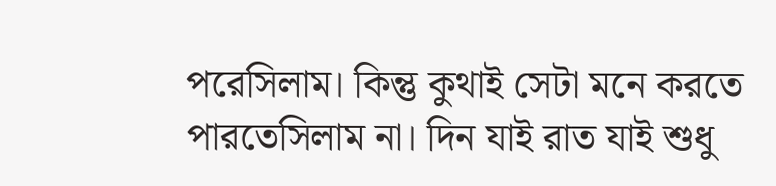পরেসিলাম। কিন্তু কুথাই সেটা মনে করতে পারতেসিলাম না। দিন যাই রাত যাই শুধু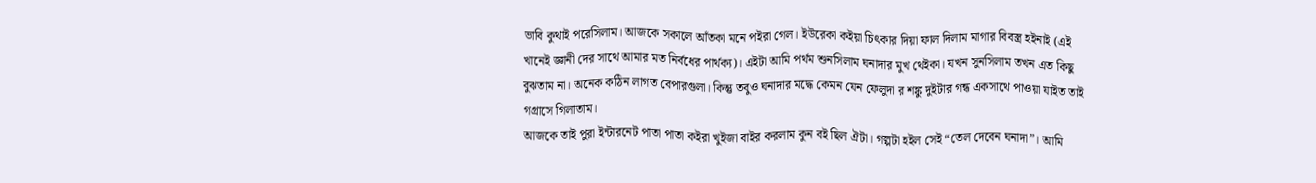ভাবি কুথাই পরেসিলাম। আজকে সকালে আঁতকা মনে পইরা গেল। ইউরেকা কইয়া চিৎকার দিয়া ফাল দিলাম মাগার বিবস্ত্র হইনাই (এই খানেই জ্ঞানী দের সাথে আমার মত নির্বধের পার্থক্য)। এইটা আমি পর্থম শুনসিলাম ঘনাদার মুখ থেইকা। যখন সুনসিলাম তখন এত কিছু বুঝতাম না। অনেক কঠিন লাগত বেপারগুলা। কিন্তু তবুও ঘনাদার মদ্ধে কেমন যেন ফেলুদা র শঙ্কু দুইটার গন্ধ একসাথে পাওয়া যাইত তাই গগ্রাসে গিলাতাম।
আজকে তাই পুরা ইন্টারনেট পাতা পাতা কইরা খুইজা বাইর করলাম কুন বই ছিল ঐটা। গল্পটা হইল সেই “তেল দেবেন ঘনাদা”। আমি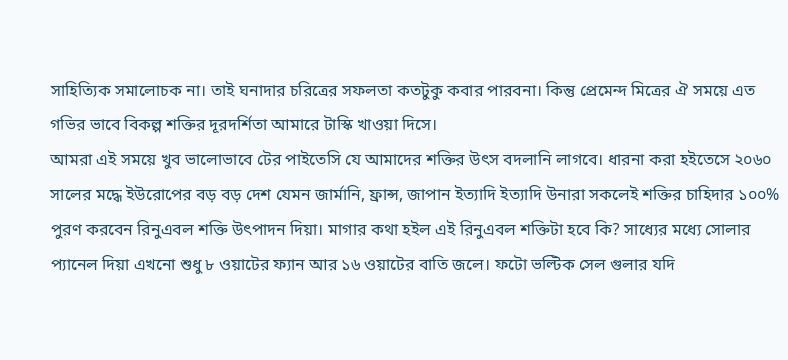সাহিত্যিক সমালোচক না। তাই ঘনাদার চরিত্রের সফলতা কতটুকু কবার পারবনা। কিন্তু প্রেমেন্দ মিত্রের ঐ সময়ে এত গভির ভাবে বিকল্প শক্তির দূরদর্শিতা আমারে টাস্কি খাওয়া দিসে।
আমরা এই সময়ে খুব ভালোভাবে টের পাইতেসি যে আমাদের শক্তির উৎস বদলানি লাগবে। ধারনা করা হইতেসে ২০৬০ সালের মদ্ধে ইউরোপের বড় বড় দেশ যেমন জার্মানি, ফ্রান্স, জাপান ইত্যাদি ইত্যাদি উনারা সকলেই শক্তির চাহিদার ১০০% পুরণ করবেন রিনুএবল শক্তি উৎপাদন দিয়া। মাগার কথা হইল এই রিনুএবল শক্তিটা হবে কি? সাধ্যের মধ্যে সোলার প্যানেল দিয়া এখনো শুধু ৮ ওয়াটের ফ্যান আর ১৬ ওয়াটের বাতি জলে। ফটো ভল্টিক সেল গুলার যদি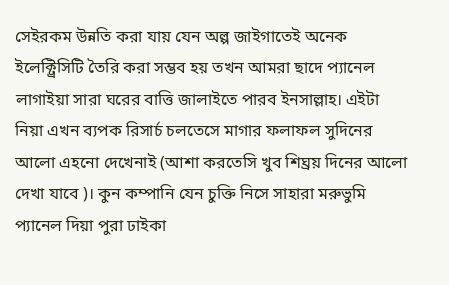সেইরকম উন্নতি করা যায় যেন অল্প জাইগাতেই অনেক ইলেক্ট্রিসিটি তৈরি করা সম্ভব হয় তখন আমরা ছাদে প্যানেল লাগাইয়া সারা ঘরের বাত্তি জালাইতে পারব ইনসাল্লাহ। এইটা নিয়া এখন ব্যপক রিসার্চ চলতেসে মাগার ফলাফল সুদিনের আলো এহনো দেখেনাই (আশা করতেসি খুব শিঘ্রয় দিনের আলো দেখা যাবে )। কুন কম্পানি যেন চুক্তি নিসে সাহারা মরুভুমি প্যানেল দিয়া পুরা ঢাইকা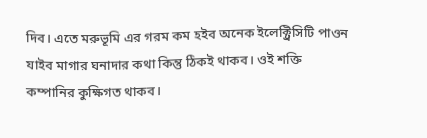দিব। এতে মরুভূমি এর গরম কম হইব অনেক ইলেক্ট্রিসিটি পাওন যাইব মাগার ঘনাদার কথা কিন্তু ঠিকই থাকব। ওই শক্তি কম্পানির কুক্ষিগত থাকব।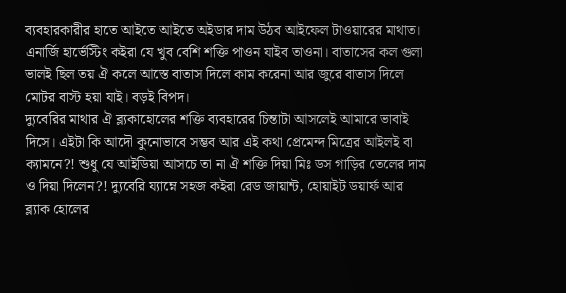ব্যবহারকারীর হাতে আইতে আইতে অইডার দাম উঠব আইফেল টাওয়ারের মাথাত। এনার্জি হার্ভেস্টিং কইরা যে খুব বেশি শক্তি পাওন যাইব তাওনা। বাতাসের কল গুলা ভালই ছিল তয় ঐ কলে আস্তে বাতাস দিলে কাম করেনা আর জুরে বাতাস দিলে মোটর বাস্ট হয়া যাই। বড়ই বিপদ।
দ্যুবেরির মাথার ঐ ব্ল্যকাহোলের শক্তি ব্যবহারের চিন্তাটা আসলেই আমারে ভাবাই দিসে। এইটা কি আদৌ কুনোভাবে সম্ভব আর এই কথা প্রেমেন্দ মিত্রের আইলই বা ক্যামনে?! শুধু যে আইডিয়া আসচে তা না ঐ শক্তি দিয়া মিঃ ডস গাড়ির তেলের দাম ও দিয়া দিলেন?! দ্যুবেরি য্যাম্নে সহজ কইরা রেড জায়ান্ট, হোয়াইট ডয়ার্ফ আর ব্ল্যাক হোলের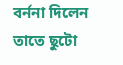বর্ননা দিলেন তাতে ছুটো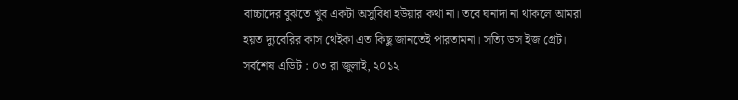বাচ্চাদের বুঝতে খুব একটা অসুবিধা হউয়ার কথা না। তবে ঘনাদা না থাকলে আমরা হয়ত দ্যুবেরির কাস থেইকা এত কিছু জানতেই পারতামনা। সত্যি ডস ইজ গ্রেট।
সর্বশেষ এডিট : ০৩ রা জুলাই, ২০১২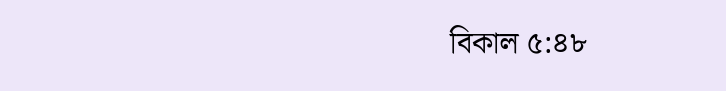বিকাল ৫:৪৮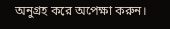অনুগ্রহ করে অপেক্ষা করুন।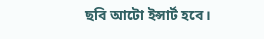ছবি আটো ইন্সার্ট হবে।